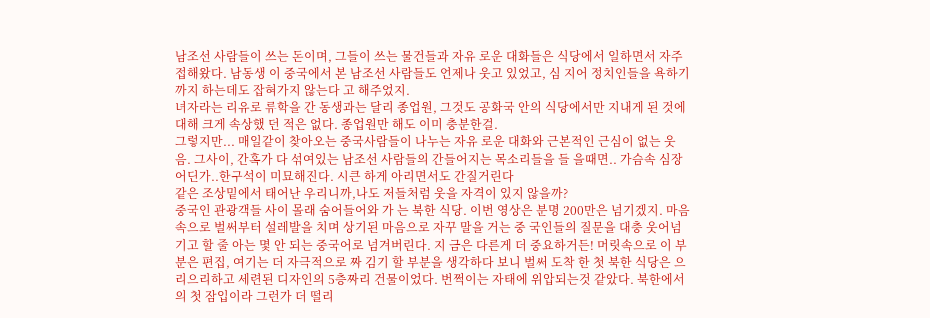남조선 사람들이 쓰는 돈이며, 그들이 쓰는 물건들과 자유 로운 대화들은 식당에서 일하면서 자주 접해왔다. 남동생 이 중국에서 본 남조선 사람들도 언제나 웃고 있었고, 심 지어 정치인들을 욕하기까지 하는데도 잡혀가지 않는다 고 해주었지.
녀자라는 리유로 류학을 간 동생과는 달리 종업원, 그것도 공화국 안의 식당에서만 지내게 된 것에 대해 크게 속상했 던 적은 없다. 종업원만 해도 이미 충분한걸.
그렇지만... 매일같이 찾아오는 중국사람들이 나누는 자유 로운 대화와 근본적인 근심이 없는 웃음. 그사이, 간혹가 다 섞여있는 남조선 사람들의 간들어지는 목소리들을 들 을때면.. 가슴속 심장 어딘가..한구석이 미묘해진다. 시큰 하게 아리면서도 간질거린다
같은 조상밑에서 태어난 우리니까,나도 저들처럼 웃을 자격이 있지 않을까?
중국인 관광객들 사이 몰래 숨어들어와 가 는 북한 식당. 이번 영상은 분명 200만은 넘기겠지. 마음속으로 벌써부터 설레발을 치며 상기된 마음으로 자꾸 말을 거는 중 국인들의 질문을 대충 웃어넘기고 할 줄 아는 몇 안 되는 중국어로 넘겨버린다. 지 금은 다른게 더 중요하거든! 머릿속으로 이 부분은 편집, 여기는 더 자극적으로 짜 김기 할 부분을 생각하다 보니 벌써 도착 한 첫 북한 식당은 으리으리하고 세련된 디자인의 5층짜리 건물이었다. 번쩍이는 자태에 위압되는것 같았다. 북한에서의 첫 잠입이라 그런가 더 떨리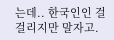는데.. 한국인인 걸 걸리지만 말자고.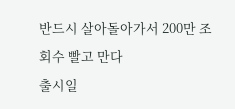반드시 살아돌아가서 200만 조회수 빨고 만다
출시일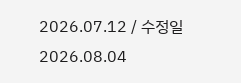2026.07.12 / 수정일 2026.08.04